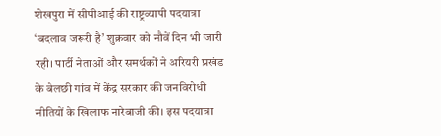शेखपुरा में सीपीआई की राष्ट्रव्यापी पदयात्रा ‘बदलाव जरूरी है’ शुक्रवार को नौवें दिन भी जारी रही। पार्टी नेताओं और समर्थकों ने अरियरी प्रखंड के बेलछी गांव में केंद्र सरकार की जनविरोधी नीतियों के खिलाफ नारेबाजी की। इस पदयात्रा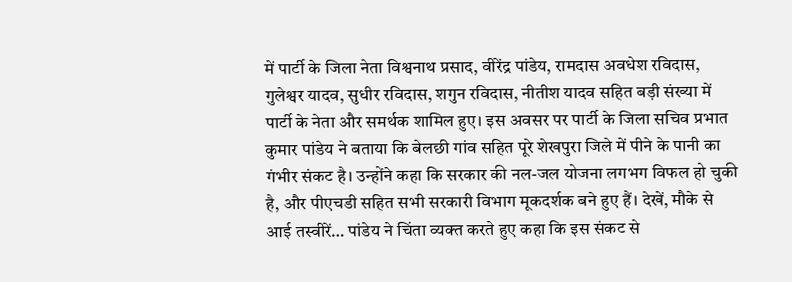में पार्टी के जिला नेता विश्वनाथ प्रसाद, वीरेंद्र पांडेय, रामदास अवधेश रविदास, गुलेश्वर यादव, सुधीर रविदास, शगुन रविदास, नीतीश यादव सहित बड़ी संख्या में पार्टी के नेता और समर्थक शामिल हुए। इस अवसर पर पार्टी के जिला सचिव प्रभात कुमार पांडेय ने बताया कि बेलछी गांव सहित पूरे शेखपुरा जिले में पीने के पानी का गंभीर संकट है। उन्होंने कहा कि सरकार की नल-जल योजना लगभग विफल हो चुकी है, और पीएचडी सहित सभी सरकारी विभाग मूकदर्शक बने हुए हैं। देखें, मौके से आई तस्वीरें… पांडेय ने चिंता व्यक्त करते हुए कहा कि इस संकट से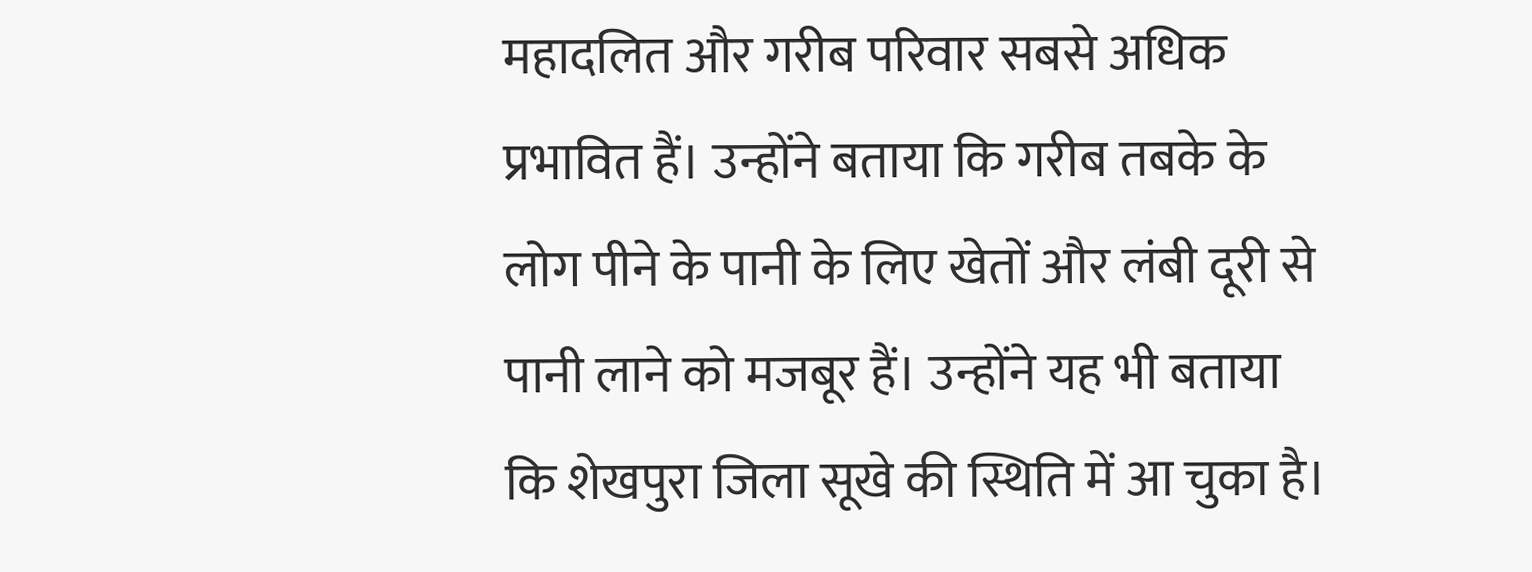महादलित और गरीब परिवार सबसे अधिक प्रभावित हैं। उन्होंने बताया कि गरीब तबके के लोग पीने के पानी के लिए खेतों और लंबी दूरी से पानी लाने को मजबूर हैं। उन्होंने यह भी बताया कि शेखपुरा जिला सूखे की स्थिति में आ चुका है।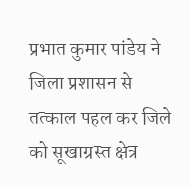प्रभात कुमार पांडेय ने जिला प्रशासन से तत्काल पहल कर जिले को सूखाग्रस्त क्षेत्र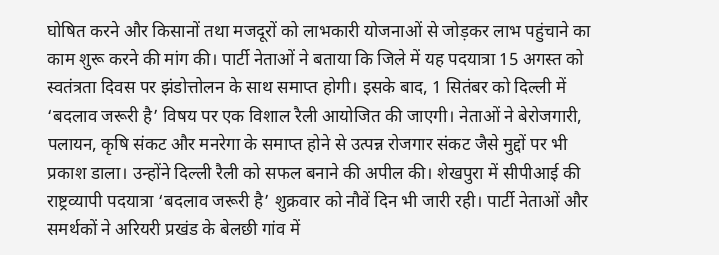घोषित करने और किसानों तथा मजदूरों को लाभकारी योजनाओं से जोड़कर लाभ पहुंचाने का काम शुरू करने की मांग की। पार्टी नेताओं ने बताया कि जिले में यह पदयात्रा 15 अगस्त को स्वतंत्रता दिवस पर झंडोत्तोलन के साथ समाप्त होगी। इसके बाद, 1 सितंबर को दिल्ली में ‘बदलाव जरूरी है’ विषय पर एक विशाल रैली आयोजित की जाएगी। नेताओं ने बेरोजगारी, पलायन, कृषि संकट और मनरेगा के समाप्त होने से उत्पन्न रोजगार संकट जैसे मुद्दों पर भी प्रकाश डाला। उन्होंने दिल्ली रैली को सफल बनाने की अपील की। शेखपुरा में सीपीआई की राष्ट्रव्यापी पदयात्रा ‘बदलाव जरूरी है’ शुक्रवार को नौवें दिन भी जारी रही। पार्टी नेताओं और समर्थकों ने अरियरी प्रखंड के बेलछी गांव में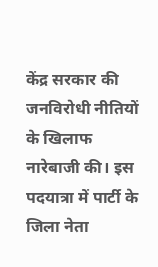केंद्र सरकार की जनविरोधी नीतियों के खिलाफ नारेबाजी की। इस पदयात्रा में पार्टी के जिला नेता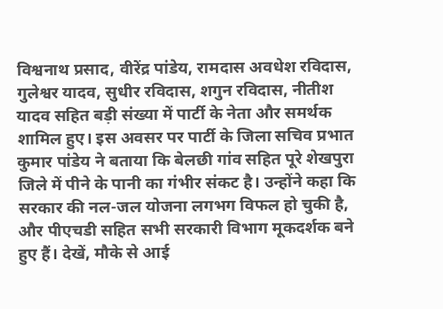विश्वनाथ प्रसाद, वीरेंद्र पांडेय, रामदास अवधेश रविदास, गुलेश्वर यादव, सुधीर रविदास, शगुन रविदास, नीतीश यादव सहित बड़ी संख्या में पार्टी के नेता और समर्थक शामिल हुए। इस अवसर पर पार्टी के जिला सचिव प्रभात कुमार पांडेय ने बताया कि बेलछी गांव सहित पूरे शेखपुरा जिले में पीने के पानी का गंभीर संकट है। उन्होंने कहा कि सरकार की नल-जल योजना लगभग विफल हो चुकी है, और पीएचडी सहित सभी सरकारी विभाग मूकदर्शक बने हुए हैं। देखें, मौके से आई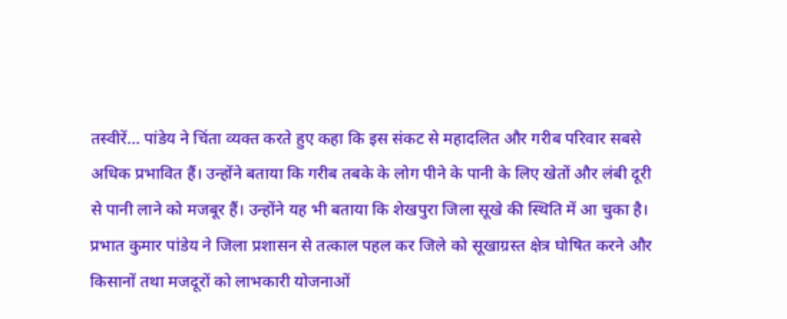तस्वीरें… पांडेय ने चिंता व्यक्त करते हुए कहा कि इस संकट से महादलित और गरीब परिवार सबसे अधिक प्रभावित हैं। उन्होंने बताया कि गरीब तबके के लोग पीने के पानी के लिए खेतों और लंबी दूरी से पानी लाने को मजबूर हैं। उन्होंने यह भी बताया कि शेखपुरा जिला सूखे की स्थिति में आ चुका है। प्रभात कुमार पांडेय ने जिला प्रशासन से तत्काल पहल कर जिले को सूखाग्रस्त क्षेत्र घोषित करने और किसानों तथा मजदूरों को लाभकारी योजनाओं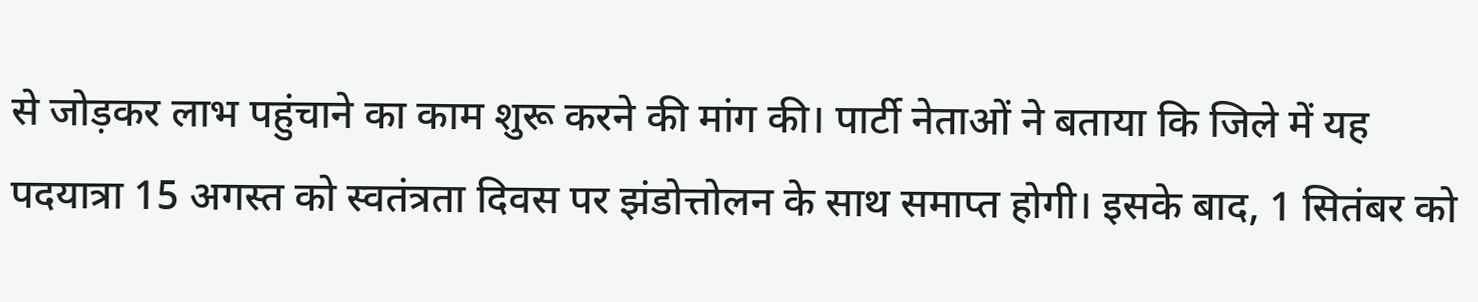से जोड़कर लाभ पहुंचाने का काम शुरू करने की मांग की। पार्टी नेताओं ने बताया कि जिले में यह पदयात्रा 15 अगस्त को स्वतंत्रता दिवस पर झंडोत्तोलन के साथ समाप्त होगी। इसके बाद, 1 सितंबर को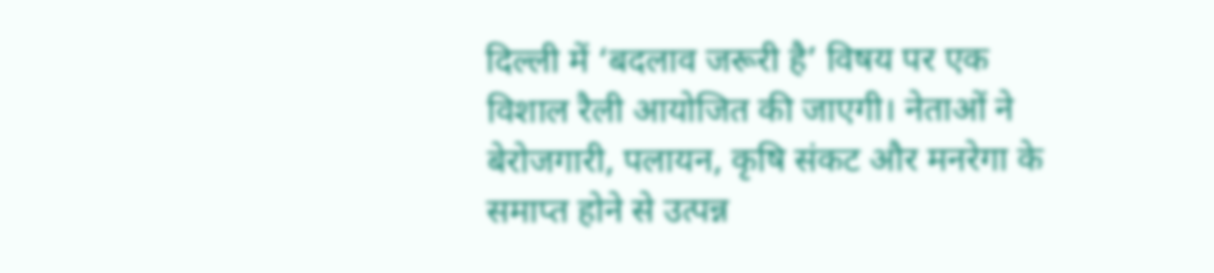दिल्ली में ‘बदलाव जरूरी है’ विषय पर एक विशाल रैली आयोजित की जाएगी। नेताओं ने बेरोजगारी, पलायन, कृषि संकट और मनरेगा के समाप्त होने से उत्पन्न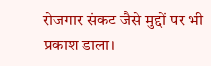रोजगार संकट जैसे मुद्दों पर भी प्रकाश डाला।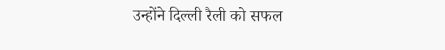उन्होंने दिल्ली रैली को सफल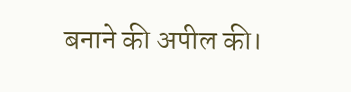बनाने की अपील की।